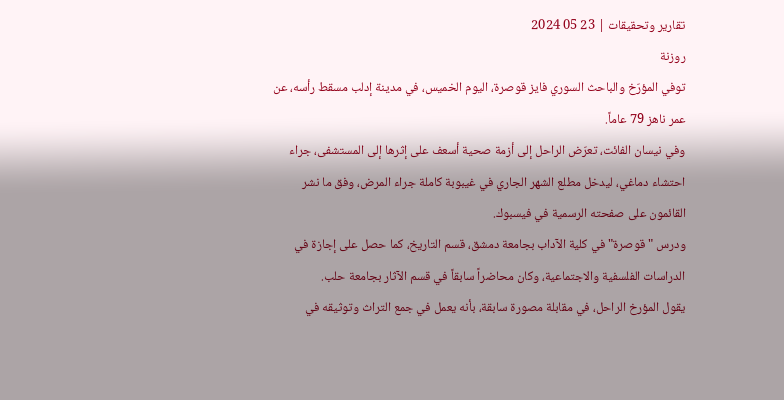تقارير وتحقيقات | 23 05 2024
روزنة
توفي المؤرّخ والباحث السوري فايز قوصرة، اليوم الخميس، في مدينة إدلب مسقط رأسه، عن عمر ناهز 79 عاماً.
وفي نيسان الفائت، تعرّض الراحل إلى أزمة صحية أسعف على إثرها إلى المستشفى، جراء احتشاء دماغي، ليدخل مطلع الشهر الجاري في غيبوبة كاملة جراء المرض، وفق ما نشر القائمون على صفحته الرسمية في فيسبوك.
ودرس "قوصرة" في كلية الآداب بجامعة دمشق، قسم التاريخ، كما حصل على إجازة في الدراسات الفلسفية والاجتماعية، وكان محاضراً سابقاً في قسم الآثار بجامعة حلب.
يقول المؤرخ الراحل، في مقابلة مصورة سابقة، بأنه يعمل في جمع التراث وتوثيقه في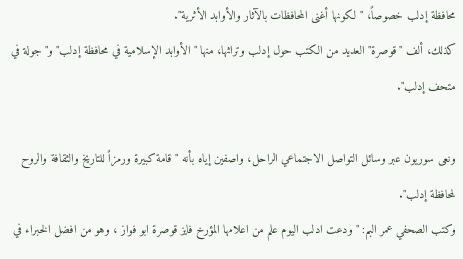محافظة إدلب خصوصاً، "لكونها أغنى المحافظات بالآثار والأوابد الأثرية".
كذلك، ألف "قوصرة" العديد من الكتب حول إدلب وتراثها، منها "الأوابد الإسلامية في محافظة إدلب" و"جولة في متحف إدلب".

ونعى سوريون عبر وسائل التواصل الاجتماعي الراحل، واصفين إياه بأنه "قامة كبيرة ورمزاً للتاريخ والثقافة والروح لمحافظة إدلب".
وكتب الصحفي عمر البم: "ودعت ادلب اليوم علم من اعلامها المؤرخ فايز قوصرة ابو فواز ، وهو من افضل الخبراء في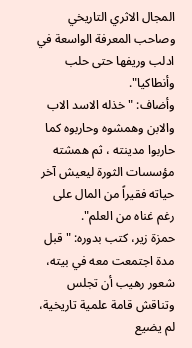المجال الاثري التاريخي وصاحب المعرفة الواسعة في ادلب وريفها حتى حلب وأنطاكيا".
وأضاف: "خذله الاسد الاب والابن وهمشوه وحاربوه كما حاربوا مدينته ، ثم همشته مؤسسات الثورة ليعيش آخر حياته فقيراً من المال على رغم غناه من العلم".
حمزة زير، كتب بدوره: "قبل مدة اجتمعت معه في بيته، شعور رهيب أن تجلس وتناقش قامة علمية تاريخية، لم يضيع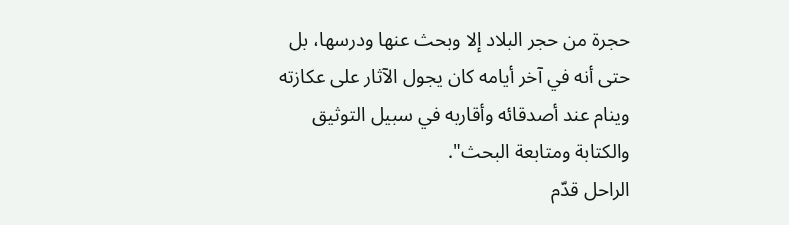حجرة من حجر البلاد إلا وبحث عنها ودرسها، بل حتى أنه في آخر أيامه كان يجول الآثار على عكازته وينام عند أصدقائه وأقاربه في سبيل التوثيق والكتابة ومتابعة البحث".
الراحل قدّم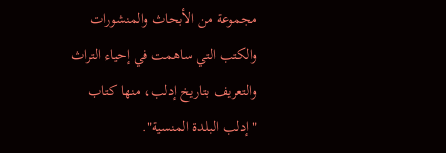مجموعة من الأبحاث والمنشورات والكتب التي ساهمت في إحياء التراث والتعريف بتاريخ إدلب، منها كتاب "إدلب البلدة المنسية".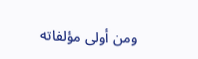ومن أولى مؤلفاته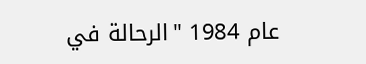عام 1984 "الرحالة في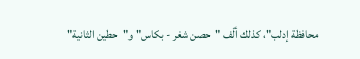محافظة إدلب"، كذلك ألّف "حصن شغر - بكاس" و"حطين الثانية"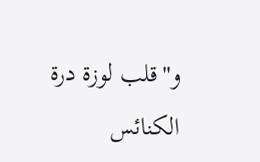و"قلب لوزة درة الكنائس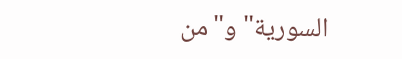السورية" و"من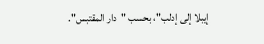إيبلا إلى إدلب"، بحسب "دار المقتبس".